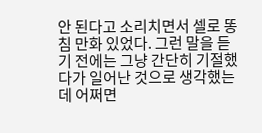안 된다고 소리치면서 셀로 똥침 만화 있었다. 그런 말을 듣기 전에는 그냥 간단히 기절했다가 일어난 것으로 생각했는데 어쩌면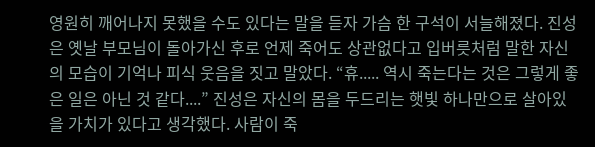영원히 깨어나지 못했을 수도 있다는 말을 듣자 가슴 한 구석이 서늘해졌다. 진성은 옛날 부모님이 돌아가신 후로 언제 죽어도 상관없다고 입버릇처럼 말한 자신의 모습이 기억나 피식 웃음을 짓고 말았다. “휴..... 역시 죽는다는 것은 그렇게 좋은 일은 아닌 것 같다....” 진성은 자신의 몸을 두드리는 햇빛 하나만으로 살아있을 가치가 있다고 생각했다. 사람이 죽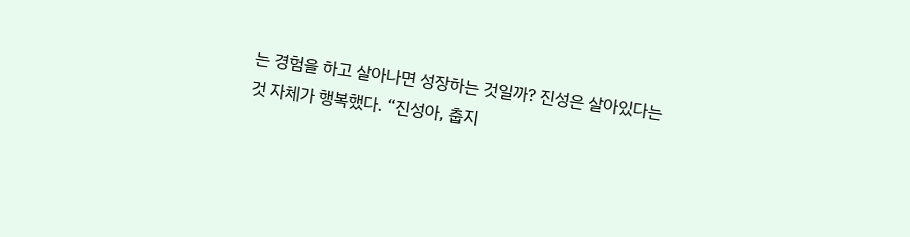는 경험을 하고 살아나면 성장하는 것일까? 진성은 살아있다는 것 자체가 행복했다. “진성아, 춥지